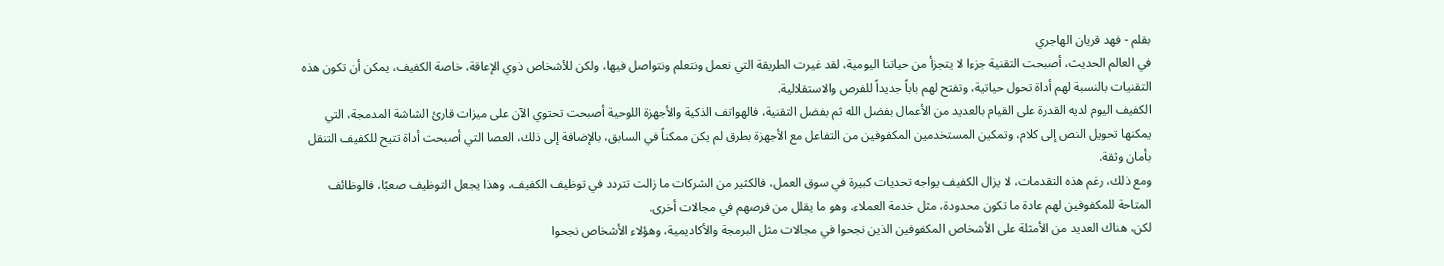بقلم - فهد قريان الهاجري
في العالم الحديث، أصبحت التقنية جزءا لا يتجزأ من حياتنا اليومية، لقد غيرت الطريقة التي نعمل ونتعلم ونتواصل فيها، ولكن للأشخاص ذوي الإعاقة، خاصة الكفيف، يمكن أن تكون هذه التقنيات بالنسبة لهم أداة تحول حياتية، وتفتح لهم باباً جديداً للفرص والاستقلالية.
الكفيف اليوم لديه القدرة على القيام بالعديد من الأعمال بفضل الله ثم بفضل التقنية، فالهواتف الذكية والأجهزة اللوحية أصبحت تحتوي الآن على ميزات قارئ الشاشة المدمجة، التي يمكنها تحويل النص إلى كلام، وتمكين المستخدمين المكفوفين من التفاعل مع الأجهزة بطرق لم يكن ممكناً في السابق، بالإضافة إلى ذلك، العصا التي أصبحت أداة تتيح للكفيف التنقل بأمان وثقة.
ومع ذلك، رغم هذه التقدمات، لا يزال الكفيف يواجه تحديات كبيرة في سوق العمل، فالكثير من الشركات ما زالت تتردد في توظيف الكفيف، وهذا يجعل التوظيف صعبًا، فالوظائف المتاحة للمكفوفين لهم عادة ما تكون محدودة، مثل خدمة العملاء، وهو ما يقلل من فرصهم في مجالات أخرى.
لكن، هناك العديد من الأمثلة على الأشخاص المكفوفين الذين نجحوا في مجالات مثل البرمجة والأكاديمية، وهؤلاء الأشخاص نجحوا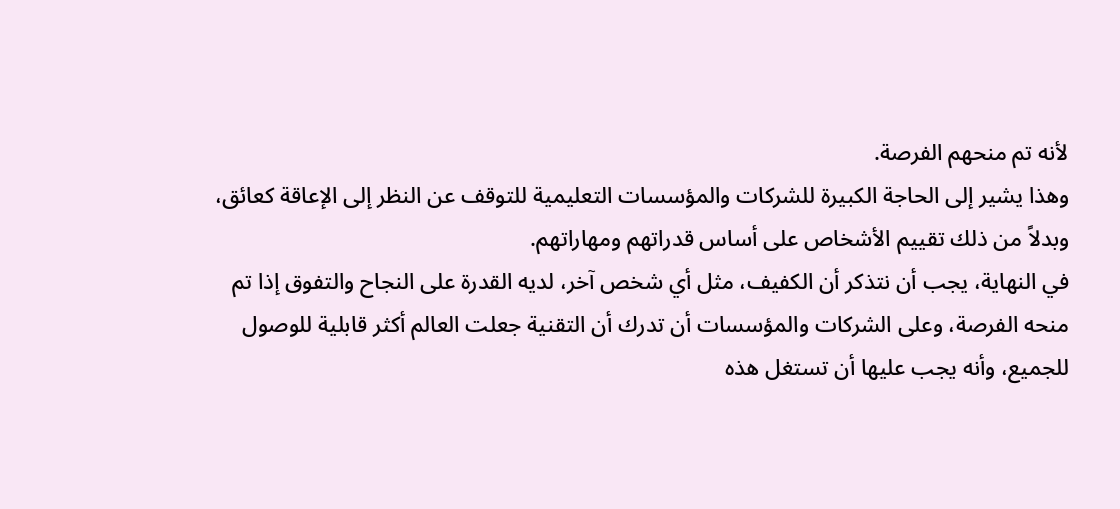لأنه تم منحهم الفرصة.
وهذا يشير إلى الحاجة الكبيرة للشركات والمؤسسات التعليمية للتوقف عن النظر إلى الإعاقة كعائق، وبدلاً من ذلك تقييم الأشخاص على أساس قدراتهم ومهاراتهم.
في النهاية، يجب أن نتذكر أن الكفيف، مثل أي شخص آخر، لديه القدرة على النجاح والتفوق إذا تم منحه الفرصة، وعلى الشركات والمؤسسات أن تدرك أن التقنية جعلت العالم أكثر قابلية للوصول للجميع، وأنه يجب عليها أن تستغل هذه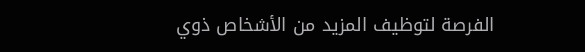الفرصة لتوظيف المزيد من الأشخاص ذوي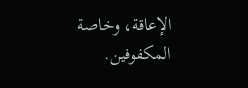الإعاقة، وخاصة المكفوفين.